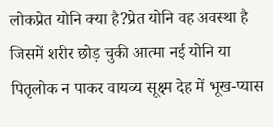लोकप्रेत योनि क्या है?प्रेत योनि वह अवस्था है जिसमें शरीर छोड़ चुकी आत्मा नई योनि या पितृलोक न पाकर वायव्य सूक्ष्म देह में भूख-प्यास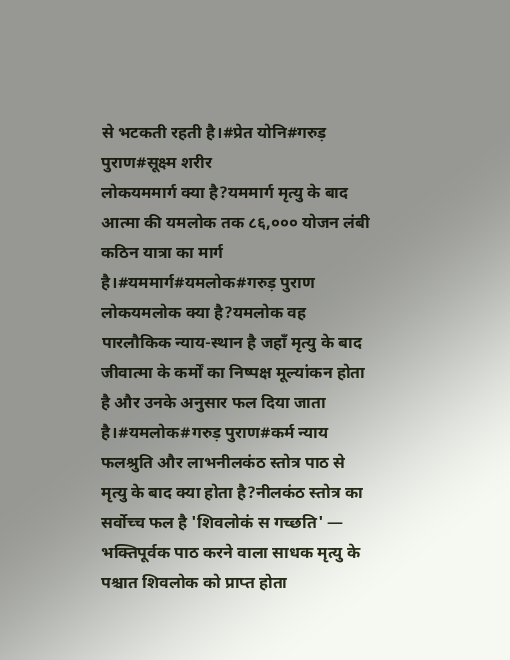से भटकती रहती है।#प्रेत योनि#गरुड़ पुराण#सूक्ष्म शरीर
लोकयममार्ग क्या है?यममार्ग मृत्यु के बाद आत्मा की यमलोक तक ८६,००० योजन लंबी कठिन यात्रा का मार्ग है।#यममार्ग#यमलोक#गरुड़ पुराण
लोकयमलोक क्या है?यमलोक वह पारलौकिक न्याय-स्थान है जहाँ मृत्यु के बाद जीवात्मा के कर्मों का निष्पक्ष मूल्यांकन होता है और उनके अनुसार फल दिया जाता है।#यमलोक#गरुड़ पुराण#कर्म न्याय
फलश्रुति और लाभनीलकंठ स्तोत्र पाठ से मृत्यु के बाद क्या होता है?नीलकंठ स्तोत्र का सर्वोच्च फल है 'शिवलोकं स गच्छति' — भक्तिपूर्वक पाठ करने वाला साधक मृत्यु के पश्चात शिवलोक को प्राप्त होता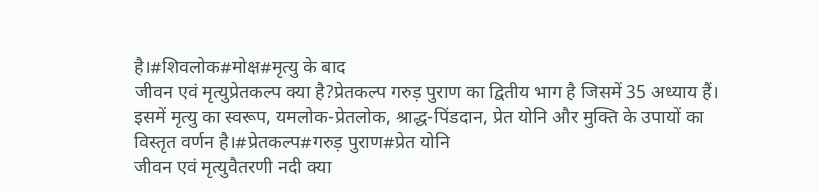है।#शिवलोक#मोक्ष#मृत्यु के बाद
जीवन एवं मृत्युप्रेतकल्प क्या है?प्रेतकल्प गरुड़ पुराण का द्वितीय भाग है जिसमें 35 अध्याय हैं। इसमें मृत्यु का स्वरूप, यमलोक-प्रेतलोक, श्राद्ध-पिंडदान, प्रेत योनि और मुक्ति के उपायों का विस्तृत वर्णन है।#प्रेतकल्प#गरुड़ पुराण#प्रेत योनि
जीवन एवं मृत्युवैतरणी नदी क्या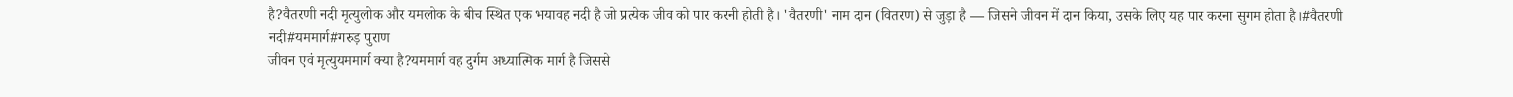है?वैतरणी नदी मृत्युलोक और यमलोक के बीच स्थित एक भयावह नदी है जो प्रत्येक जीव को पार करनी होती है। 'वैतरणी' नाम दान (वितरण) से जुड़ा है — जिसने जीवन में दान किया, उसके लिए यह पार करना सुगम होता है।#वैतरणी नदी#यममार्ग#गरुड़ पुराण
जीवन एवं मृत्युयममार्ग क्या है?यममार्ग वह दुर्गम अध्यात्मिक मार्ग है जिससे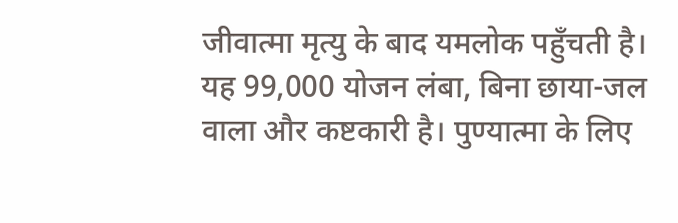जीवात्मा मृत्यु के बाद यमलोक पहुँचती है। यह 99,000 योजन लंबा, बिना छाया-जल वाला और कष्टकारी है। पुण्यात्मा के लिए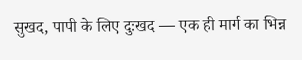सुखद, पापी के लिए दुःखद — एक ही मार्ग का भिन्न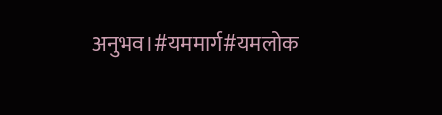अनुभव।#यममार्ग#यमलोक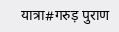यात्रा#गरुड़ पुराण